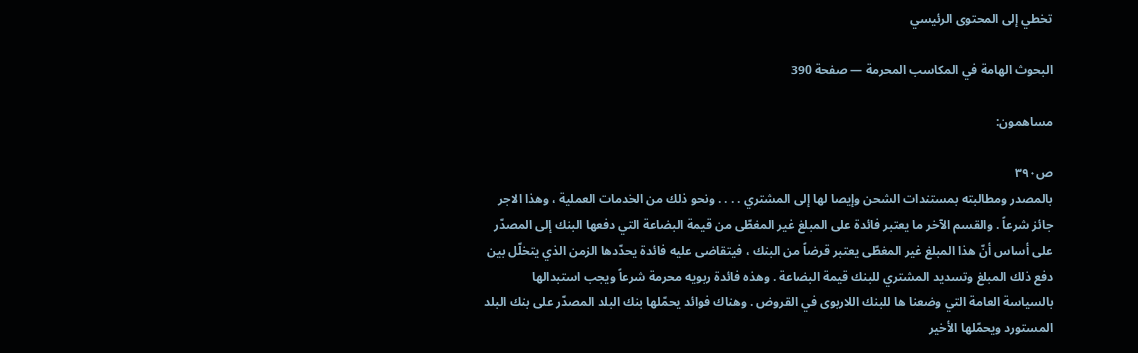تخطي إلى المحتوى الرئيسي

البحوث الهامة في المكاسب المحرمة — صفحة 390

مساهمون:

ص٣٩٠
بالمصدر ومطالبته بمستندات الشحن وإيصا لها إلى المشتري . . . . ونحو ذلك من الخدمات العملية ، وهذا الاجر جائز شرعاً . والقسم الآخر ما يعتبر فائدة على المبلغ غير المغطّى من قيمة البضاعة التي دفعها البنك إلى المصدّر على أساس أنّ هذا المبلغ غير المغطّى يعتبر قرضاً من البنك ، فيتقاضى عليه فائدة يحدّدها الزمن الذي يتخلّل بين دفع ذلك المبلغ وتسديد المشتري للبنك قيمة البضاعة . وهذه فائدة ربويه محرمة شرعاً ويجب استبدالها بالسياسة العامة التي وضعنا ها للبنك اللاربوى في القروض . وهناك فوائد يحمّلها بنك البلد المصدّر على بنك البلد المستورد ويحمّلها الأخير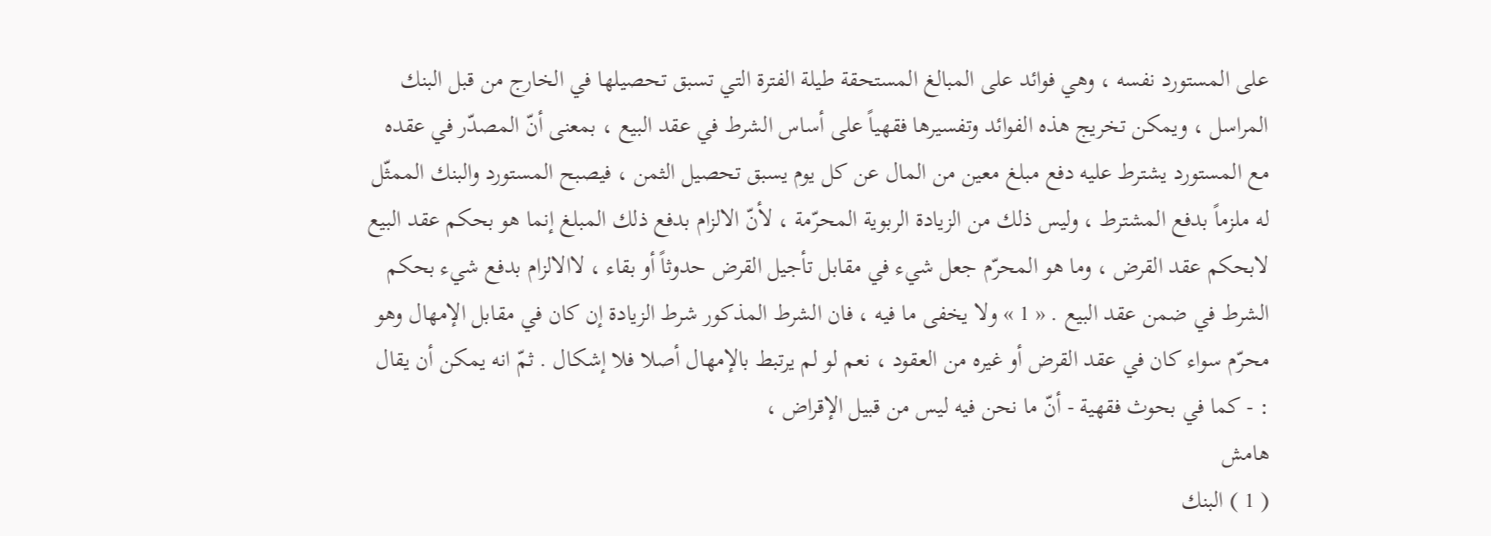على المستورد نفسه ، وهي فوائد على المبالغ المستحقة طيلة الفترة التي تسبق تحصيلها في الخارج من قبل البنك المراسل ، ويمكن تخريج هذه الفوائد وتفسيرها فقهياً على أساس الشرط في عقد البيع ، بمعنى أنّ المصدّر في عقده مع المستورد يشترط عليه دفع مبلغ معين من المال عن كل يوم يسبق تحصيل الثمن ، فيصبح المستورد والبنك الممثّل له ملزماً بدفع المشترط ، وليس ذلك من الزيادة الربوية المحرّمة ، لأنّ الالزام بدفع ذلك المبلغ إنما هو بحكم عقد البيع لابحكم عقد القرض ، وما هو المحرّم جعل شيء في مقابل تأجيل القرض حدوثاً أو بقاء ، لاالالزام بدفع شيء بحكم الشرط في ضمن عقد البيع . « 1 » ولا يخفى ما فيه ، فان الشرط المذكور شرط الزيادة إن كان في مقابل الإمهال وهو محرّم سواء كان في عقد القرض أو غيره من العقود ، نعم لو لم يرتبط بالإمهال أصلا فلا إشكال . ثمّ انه يمكن أن يقال : - كما في بحوث فقهية - أنّ ما نحن فيه ليس من قبيل الإقراض ،
هامش
( 1 ) البنك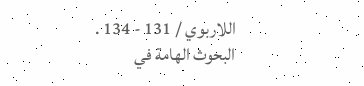اللاربوي / 131 - 134 .
البحوث الهامة في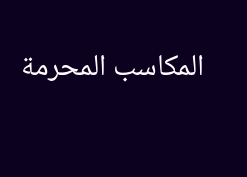المكاسب المحرمة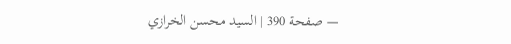— صفحة 390 | السيد محسن الخرازي